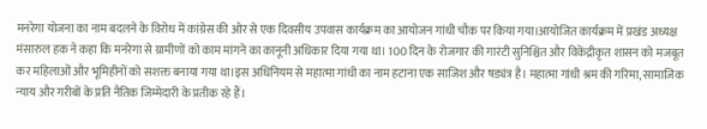मनरेगा योजना का नाम बदलने के विरोध में कांग्रेस की ओर से एक दिवसीय उपवास कार्यक्रम का आयोजन गांधी चौक पर किया गया।आयोजित कार्यक्रम में प्रखंड अध्यक्ष मंसारुल हक ने कहा कि मनरेगा से ग्रामीणों को काम मांगने का कानूनी अधिकार दिया गया था। 100 दिन के रोजगार की गारंटी सुनिश्चित और विकेंद्रीकृत शासन को मजबूत कर महिलाओं और भूमिहीनों को सशक्त बनाया गया था।इस अधिनियम से महात्मा गांधी का नाम हटाना एक साजिश और षड्यंत्र है। महात्मा गांधी श्रम की गरिमा, सामाजिक न्याय और गरीबों के प्रति नैतिक जिम्मेदारी के प्रतीक रहे हैं।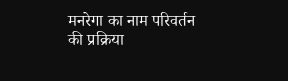मनरेगा का नाम परिवर्तन की प्रक्रिया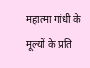महात्मा गांधी के मूल्यों के प्रति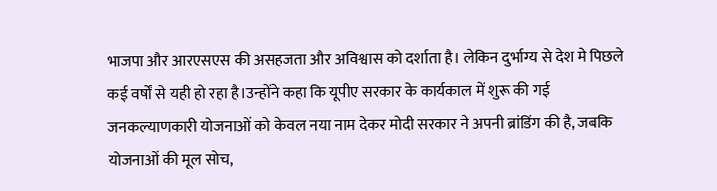भाजपा और आरएसएस की असहजता और अविश्वास को दर्शाता है। लेकिन दुर्भाग्य से देश मे पिछले कई वर्षों से यही हो रहा है।उन्होंने कहा कि यूपीए सरकार के कार्यकाल में शुरू की गई जनकल्याणकारी योजनाओं को केवल नया नाम देकर मोदी सरकार ने अपनी ब्रांडिंग की है, जबकि योजनाओं की मूल सोच,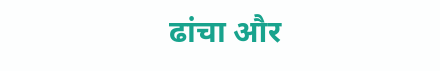ढांचा और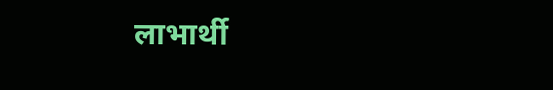लाभार्थी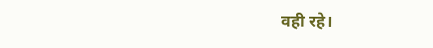वही रहे।